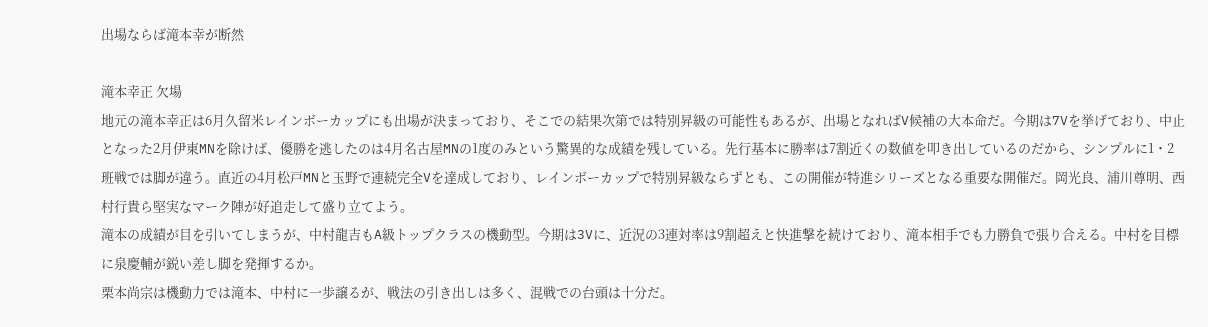出場ならば滝本幸が断然

滝本幸正 欠場
地元の滝本幸正は6月久留米レインボーカップにも出場が決まっており、そこでの結果次第では特別昇級の可能性もあるが、出場となればV候補の大本命だ。今期は7Vを挙げており、中止となった2月伊東MNを除けば、優勝を逃したのは4月名古屋MNの1度のみという驚異的な成績を残している。先行基本に勝率は7割近くの数値を叩き出しているのだから、シンプルに1・2班戦では脚が違う。直近の4月松戸MNと玉野で連続完全Vを達成しており、レインボーカップで特別昇級ならずとも、この開催が特進シリーズとなる重要な開催だ。岡光良、浦川尊明、西村行貴ら堅実なマーク陣が好追走して盛り立てよう。
滝本の成績が目を引いてしまうが、中村龍吉もA級トップクラスの機動型。今期は3Vに、近況の3連対率は9割超えと快進撃を続けており、滝本相手でも力勝負で張り合える。中村を目標に泉慶輔が鋭い差し脚を発揮するか。
栗本尚宗は機動力では滝本、中村に一歩譲るが、戦法の引き出しは多く、混戦での台頭は十分だ。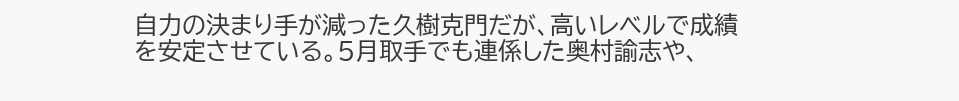自力の決まり手が減った久樹克門だが、高いレベルで成績を安定させている。5月取手でも連係した奥村諭志や、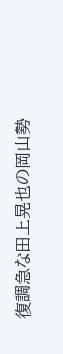復調急な田上晃也の岡山勢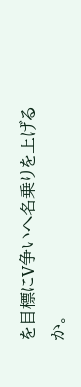を目標にV争いへ名乗りを上げるか。